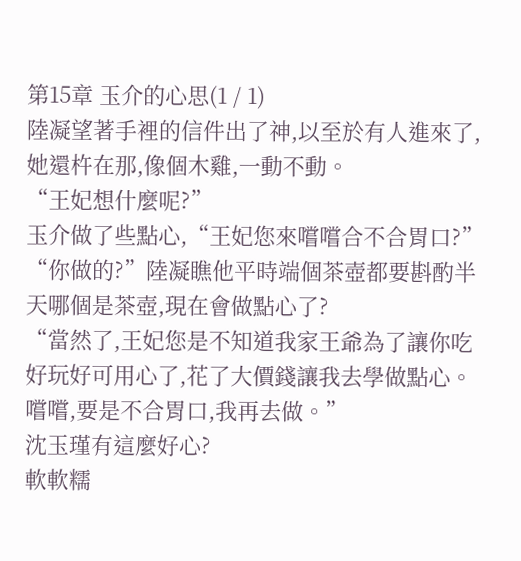第15章 玉介的心思(1 / 1)
陸凝望著手裡的信件出了神,以至於有人進來了,她還杵在那,像個木雞,一動不動。
“王妃想什麼呢?”
玉介做了些點心,“王妃您來嚐嚐合不合胃口?”
“你做的?”陸凝瞧他平時端個茶壺都要斟酌半天哪個是茶壺,現在會做點心了?
“當然了,王妃您是不知道我家王爺為了讓你吃好玩好可用心了,花了大價錢讓我去學做點心。嚐嚐,要是不合胃口,我再去做。”
沈玉瑾有這麼好心?
軟軟糯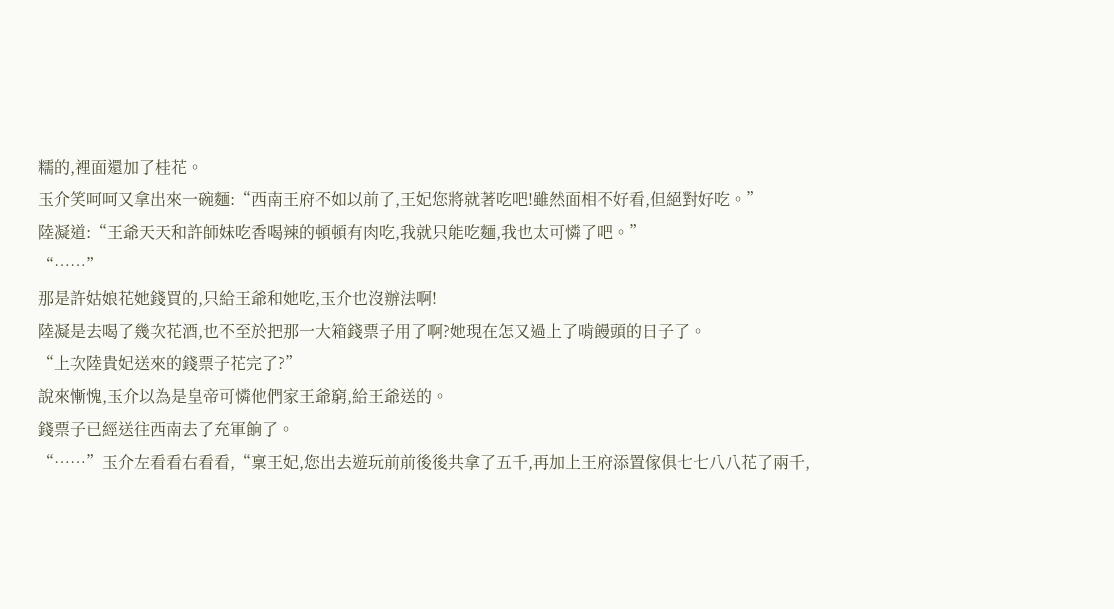糯的,裡面還加了桂花。
玉介笑呵呵又拿出來一碗麵:“西南王府不如以前了,王妃您將就著吃吧!雖然面相不好看,但絕對好吃。”
陸凝道:“王爺天天和許師妹吃香喝辣的頓頓有肉吃,我就只能吃麵,我也太可憐了吧。”
“……”
那是許姑娘花她錢買的,只給王爺和她吃,玉介也沒辦法啊!
陸凝是去喝了幾次花酒,也不至於把那一大箱錢票子用了啊?她現在怎又過上了啃饅頭的日子了。
“上次陸貴妃送來的錢票子花完了?”
說來慚愧,玉介以為是皇帝可憐他們家王爺窮,給王爺送的。
錢票子已經送往西南去了充軍餉了。
“……”玉介左看看右看看,“稟王妃,您出去遊玩前前後後共拿了五千,再加上王府添置傢俱七七八八花了兩千,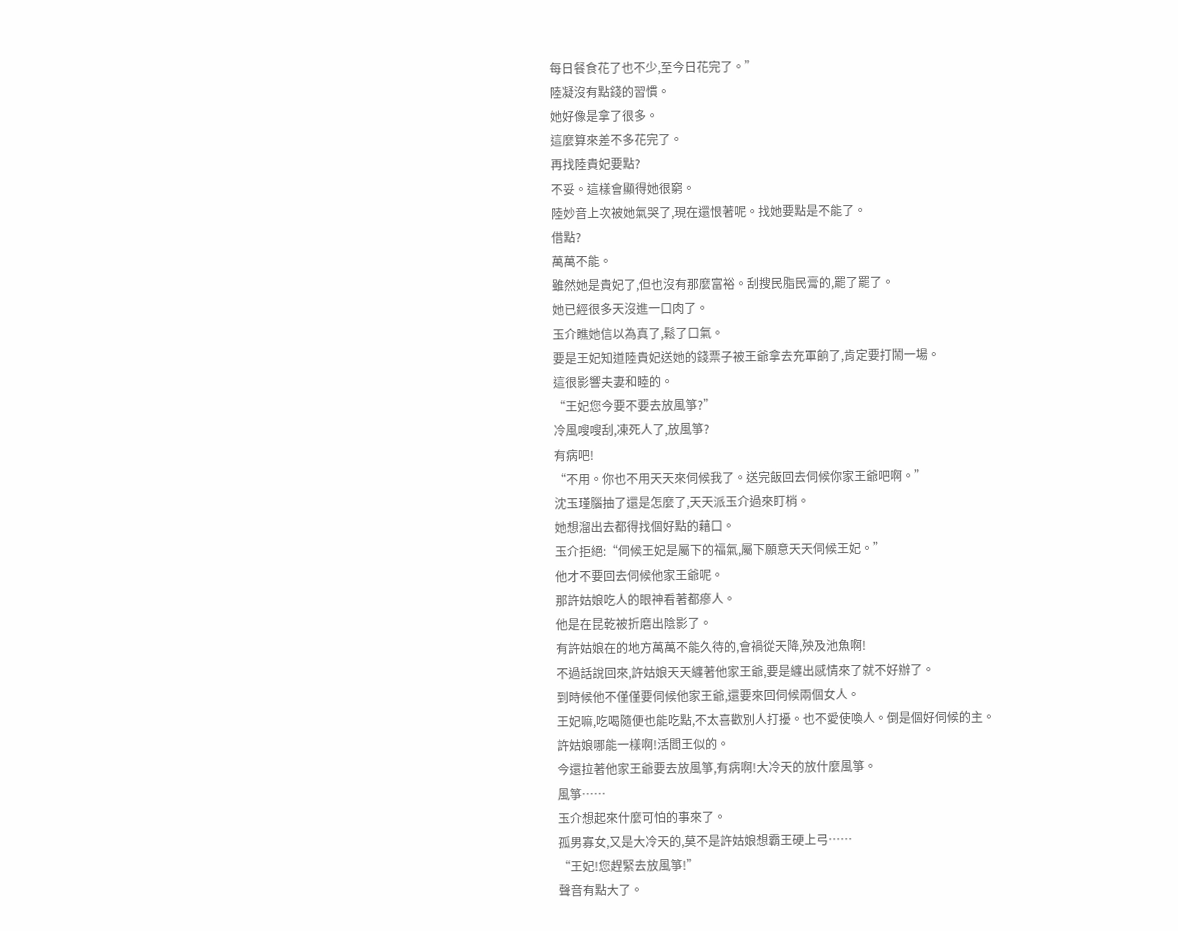每日餐食花了也不少,至今日花完了。”
陸凝沒有點錢的習慣。
她好像是拿了很多。
這麼算來差不多花完了。
再找陸貴妃要點?
不妥。這樣會顯得她很窮。
陸妙音上次被她氣哭了,現在還恨著呢。找她要點是不能了。
借點?
萬萬不能。
雖然她是貴妃了,但也沒有那麼富裕。刮搜民脂民膏的,罷了罷了。
她已經很多天沒進一口肉了。
玉介瞧她信以為真了,鬆了口氣。
要是王妃知道陸貴妃送她的錢票子被王爺拿去充軍餉了,肯定要打鬧一場。
這很影響夫妻和睦的。
“王妃您今要不要去放風箏?”
冷風嗖嗖刮,凍死人了,放風箏?
有病吧!
“不用。你也不用天天來伺候我了。送完飯回去伺候你家王爺吧啊。”
沈玉瑾腦抽了還是怎麼了,天天派玉介過來盯梢。
她想溜出去都得找個好點的藉口。
玉介拒絕:“伺候王妃是屬下的福氣,屬下願意天天伺候王妃。”
他才不要回去伺候他家王爺呢。
那許姑娘吃人的眼神看著都瘮人。
他是在昆乾被折磨出陰影了。
有許姑娘在的地方萬萬不能久待的,會禍從天降,殃及池魚啊!
不過話說回來,許姑娘天天纏著他家王爺,要是纏出感情來了就不好辦了。
到時候他不僅僅要伺候他家王爺,還要來回伺候兩個女人。
王妃嘛,吃喝隨便也能吃點,不太喜歡別人打擾。也不愛使喚人。倒是個好伺候的主。
許姑娘哪能一樣啊!活閻王似的。
今還拉著他家王爺要去放風箏,有病啊!大冷天的放什麼風箏。
風箏……
玉介想起來什麼可怕的事來了。
孤男寡女,又是大冷天的,莫不是許姑娘想霸王硬上弓……
“王妃!您趕緊去放風箏!”
聲音有點大了。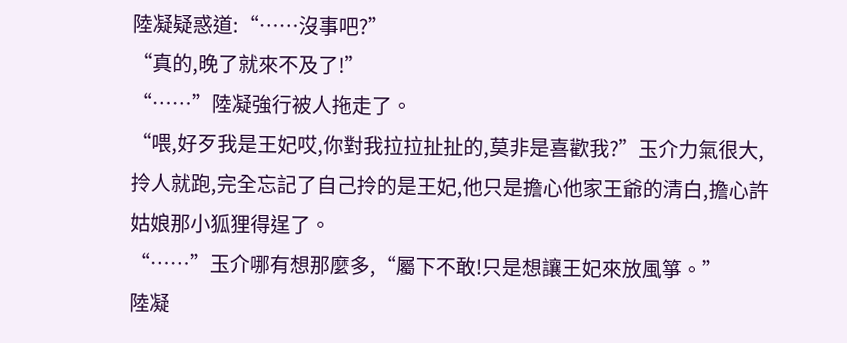陸凝疑惑道:“……沒事吧?”
“真的,晚了就來不及了!”
“……”陸凝強行被人拖走了。
“喂,好歹我是王妃哎,你對我拉拉扯扯的,莫非是喜歡我?”玉介力氣很大,拎人就跑,完全忘記了自己拎的是王妃,他只是擔心他家王爺的清白,擔心許姑娘那小狐狸得逞了。
“……”玉介哪有想那麼多,“屬下不敢!只是想讓王妃來放風箏。”
陸凝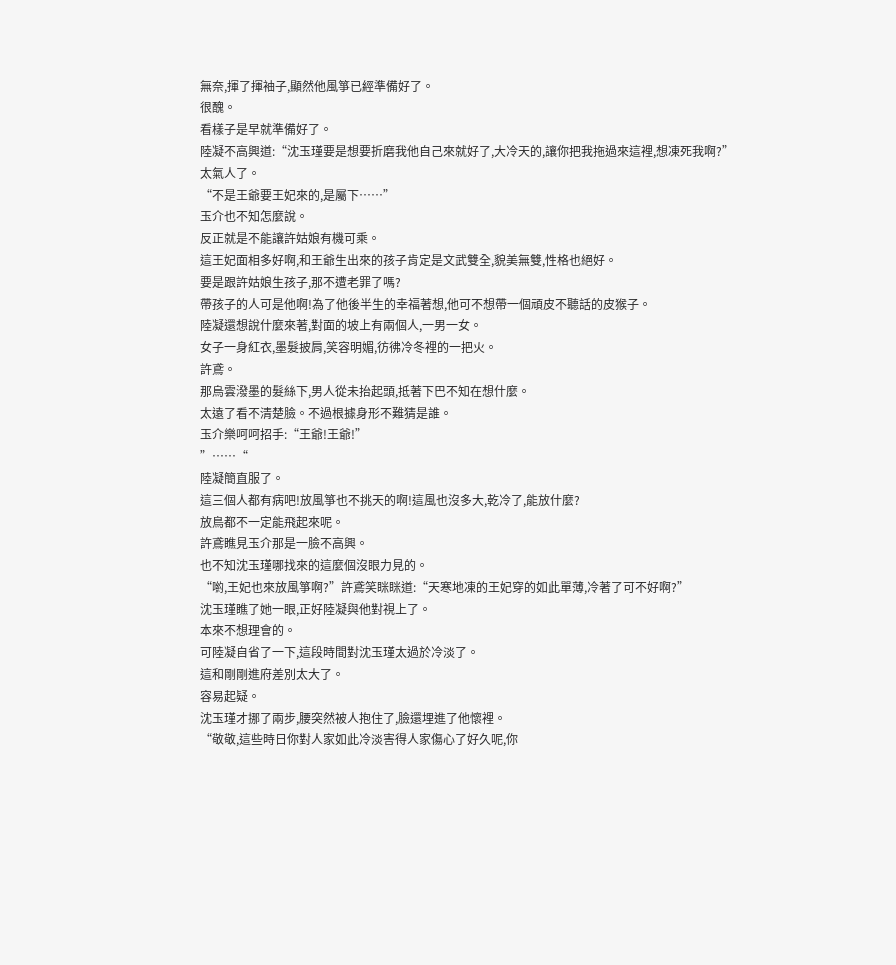無奈,揮了揮袖子,顯然他風箏已經準備好了。
很醜。
看樣子是早就準備好了。
陸凝不高興道:“沈玉瑾要是想要折磨我他自己來就好了,大冷天的,讓你把我拖過來這裡,想凍死我啊?”
太氣人了。
“不是王爺要王妃來的,是屬下……”
玉介也不知怎麼說。
反正就是不能讓許姑娘有機可乘。
這王妃面相多好啊,和王爺生出來的孩子肯定是文武雙全,貌美無雙,性格也絕好。
要是跟許姑娘生孩子,那不遭老罪了嗎?
帶孩子的人可是他啊!為了他後半生的幸福著想,他可不想帶一個頑皮不聽話的皮猴子。
陸凝還想說什麼來著,對面的坡上有兩個人,一男一女。
女子一身紅衣,墨髮披肩,笑容明媚,彷彿冷冬裡的一把火。
許鳶。
那烏雲潑墨的髮絲下,男人從未抬起頭,抵著下巴不知在想什麼。
太遠了看不清楚臉。不過根據身形不難猜是誰。
玉介樂呵呵招手:“王爺!王爺!”
”……“
陸凝簡直服了。
這三個人都有病吧!放風箏也不挑天的啊!這風也沒多大,乾冷了,能放什麼?
放鳥都不一定能飛起來呢。
許鳶瞧見玉介那是一臉不高興。
也不知沈玉瑾哪找來的這麼個沒眼力見的。
“喲,王妃也來放風箏啊?”許鳶笑眯眯道:“天寒地凍的王妃穿的如此單薄,冷著了可不好啊?”
沈玉瑾瞧了她一眼,正好陸凝與他對視上了。
本來不想理會的。
可陸凝自省了一下,這段時間對沈玉瑾太過於冷淡了。
這和剛剛進府差別太大了。
容易起疑。
沈玉瑾才挪了兩步,腰突然被人抱住了,臉還埋進了他懷裡。
“敬敬,這些時日你對人家如此冷淡害得人家傷心了好久呢,你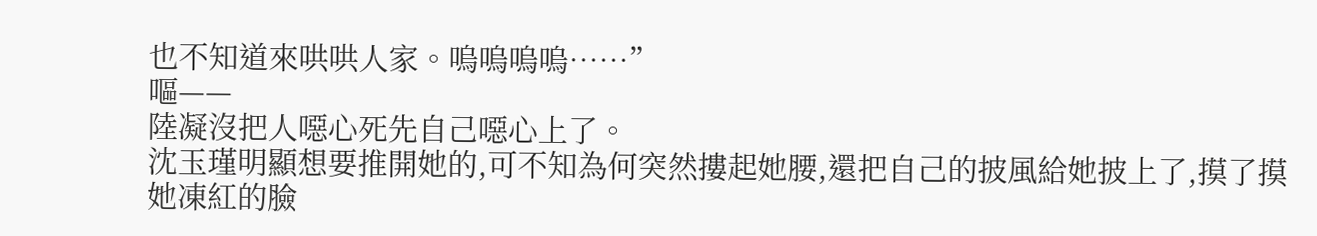也不知道來哄哄人家。嗚嗚嗚嗚……”
嘔——
陸凝沒把人噁心死先自己噁心上了。
沈玉瑾明顯想要推開她的,可不知為何突然摟起她腰,還把自己的披風給她披上了,摸了摸她凍紅的臉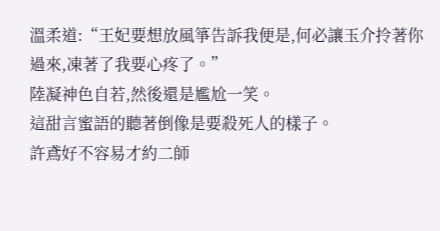溫柔道:“王妃要想放風箏告訴我便是,何必讓玉介拎著你過來,凍著了我要心疼了。”
陸凝神色自若,然後還是尷尬一笑。
這甜言蜜語的聽著倒像是要殺死人的樣子。
許鳶好不容易才約二師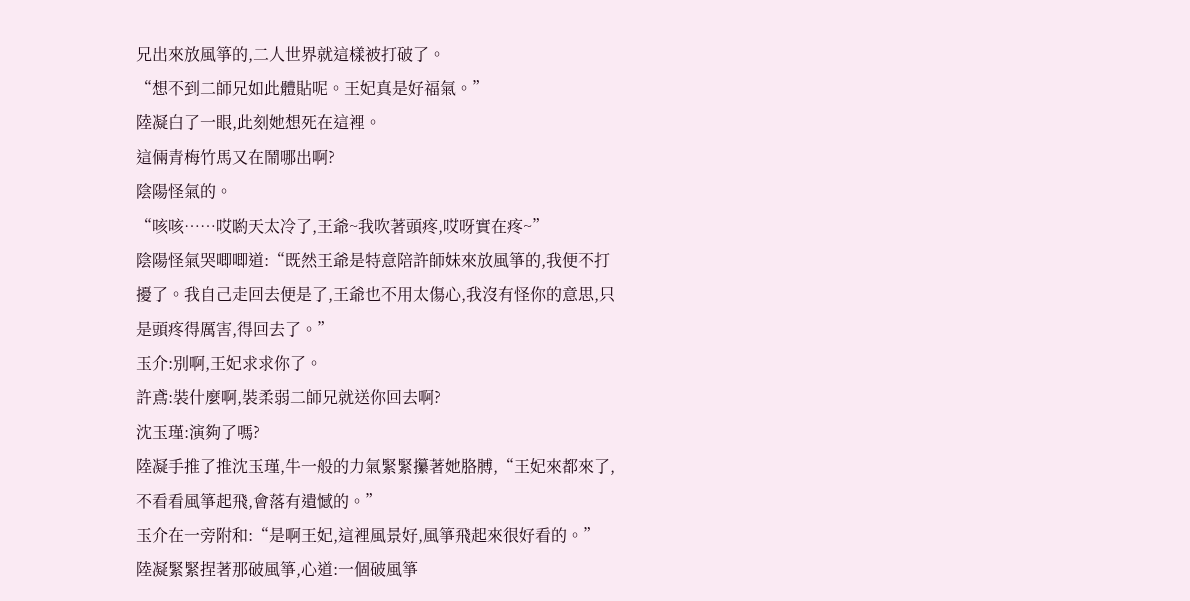兄出來放風箏的,二人世界就這樣被打破了。
“想不到二師兄如此體貼呢。王妃真是好福氣。”
陸凝白了一眼,此刻她想死在這裡。
這倆青梅竹馬又在鬧哪出啊?
陰陽怪氣的。
“咳咳……哎喲天太冷了,王爺~我吹著頭疼,哎呀實在疼~”
陰陽怪氣哭唧唧道:“既然王爺是特意陪許師妹來放風箏的,我便不打擾了。我自己走回去便是了,王爺也不用太傷心,我沒有怪你的意思,只是頭疼得厲害,得回去了。”
玉介:別啊,王妃求求你了。
許鳶:裝什麼啊,裝柔弱二師兄就送你回去啊?
沈玉瑾:演夠了嗎?
陸凝手推了推沈玉瑾,牛一般的力氣緊緊攥著她胳膊,“王妃來都來了,不看看風箏起飛,會落有遺憾的。”
玉介在一旁附和:“是啊王妃,這裡風景好,風箏飛起來很好看的。”
陸凝緊緊捏著那破風箏,心道:一個破風箏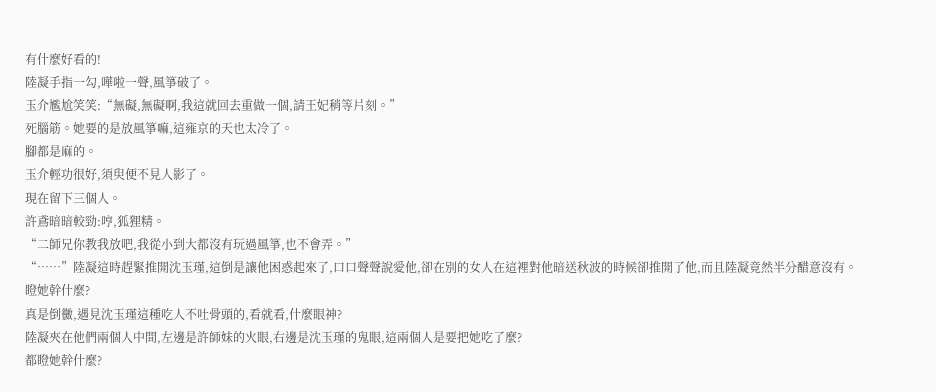有什麼好看的!
陸凝手指一勾,嘩啦一聲,風箏破了。
玉介尷尬笑笑:“無礙,無礙啊,我這就回去重做一個,請王妃稍等片刻。”
死腦筋。她要的是放風箏嘛,這雍京的天也太冷了。
腳都是麻的。
玉介輕功很好,須臾便不見人影了。
現在留下三個人。
許鳶暗暗較勁:哼,狐狸精。
“二師兄你教我放吧,我從小到大都沒有玩過風箏,也不會弄。”
“……”陸凝這時趕緊推開沈玉瑾,這倒是讓他困惑起來了,口口聲聲說愛他,卻在別的女人在這裡對他暗送秋波的時候卻推開了他,而且陸凝竟然半分醋意沒有。
瞪她幹什麼?
真是倒黴,遇見沈玉瑾這種吃人不吐骨頭的,看就看,什麼眼神?
陸凝夾在他們兩個人中間,左邊是許師妹的火眼,右邊是沈玉瑾的鬼眼,這兩個人是要把她吃了麼?
都瞪她幹什麼?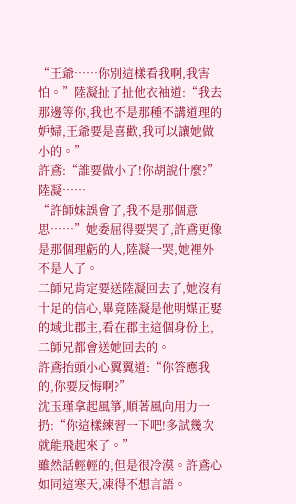“王爺……你別這樣看我啊,我害怕。”陸凝扯了扯他衣袖道:“我去那邊等你,我也不是那種不講道理的妒婦,王爺要是喜歡,我可以讓她做小的。”
許鳶:“誰要做小了!你胡說什麼?”
陸凝……
“許師妹誤會了,我不是那個意思……”她委屈得要哭了,許鳶更像是那個理虧的人,陸凝一哭,她裡外不是人了。
二師兄肯定要送陸凝回去了,她沒有十足的信心,畢竟陸凝是他明媒正娶的域北郡主,看在郡主這個身份上,二師兄都會送她回去的。
許鳶抬頭小心翼翼道:“你答應我的,你要反悔啊?”
沈玉瑾拿起風箏,順著風向用力一扔:“你這樣練習一下吧!多試幾次就能飛起來了。”
雖然話輕輕的,但是很冷漠。許鳶心如同這寒天,凍得不想言語。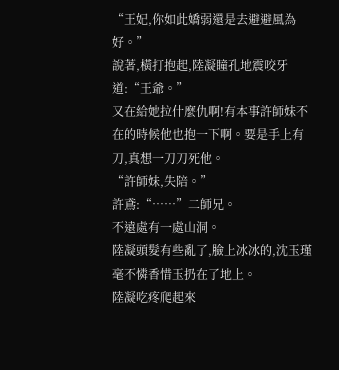“王妃,你如此嬌弱還是去避避風為好。”
說著,橫打抱起,陸凝瞳孔地震咬牙道:“王爺。”
又在給她拉什麼仇啊!有本事許師妹不在的時候他也抱一下啊。要是手上有刀,真想一刀刀死他。
“許師妹,失陪。”
許鳶:“……”二師兄。
不遠處有一處山洞。
陸凝頭髮有些亂了,臉上冰冰的,沈玉瑾毫不憐香惜玉扔在了地上。
陸凝吃疼爬起來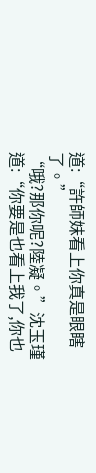道:“許師妹看上你真是眼瞎了。”
“哦?那你呢?陸凝。”沈玉瑾道:“你要是也看上我了,你也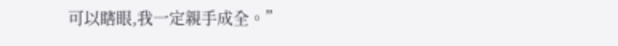可以瞎眼,我一定親手成全。”